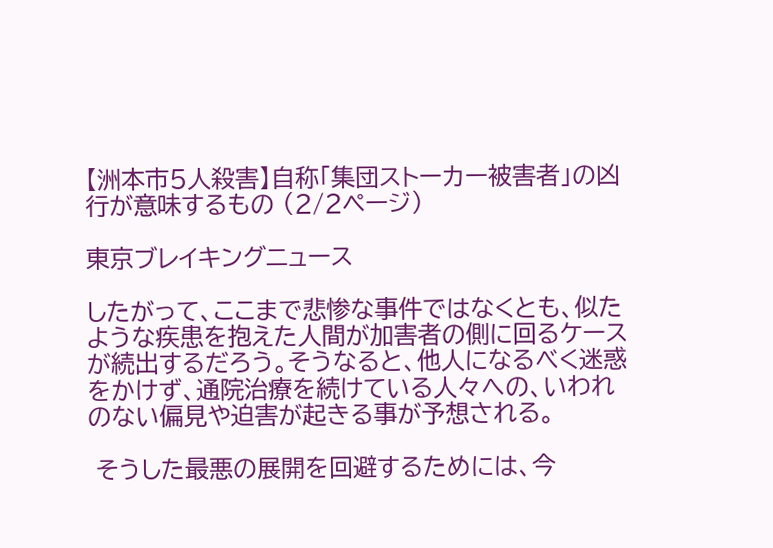【洲本市5人殺害】自称「集団ストーカー被害者」の凶行が意味するもの (2/2ページ)

東京ブレイキングニュース

したがって、ここまで悲惨な事件ではなくとも、似たような疾患を抱えた人間が加害者の側に回るケースが続出するだろう。そうなると、他人になるべく迷惑をかけず、通院治療を続けている人々への、いわれのない偏見や迫害が起きる事が予想される。

 そうした最悪の展開を回避するためには、今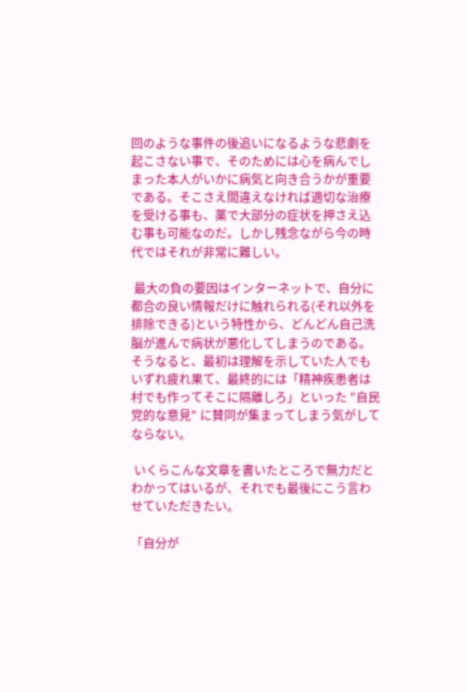回のような事件の後追いになるような悲劇を起こさない事で、そのためには心を病んでしまった本人がいかに病気と向き合うかが重要である。そこさえ間違えなければ適切な治療を受ける事も、薬で大部分の症状を押さえ込む事も可能なのだ。しかし残念ながら今の時代ではそれが非常に難しい。

 最大の負の要因はインターネットで、自分に都合の良い情報だけに触れられる(それ以外を排除できる)という特性から、どんどん自己洗脳が進んで病状が悪化してしまうのである。そうなると、最初は理解を示していた人でもいずれ疲れ果て、最終的には「精神疾患者は村でも作ってそこに隔離しろ」といった "自民党的な意見" に賛同が集まってしまう気がしてならない。

 いくらこんな文章を書いたところで無力だとわかってはいるが、それでも最後にこう言わせていただきたい。

「自分が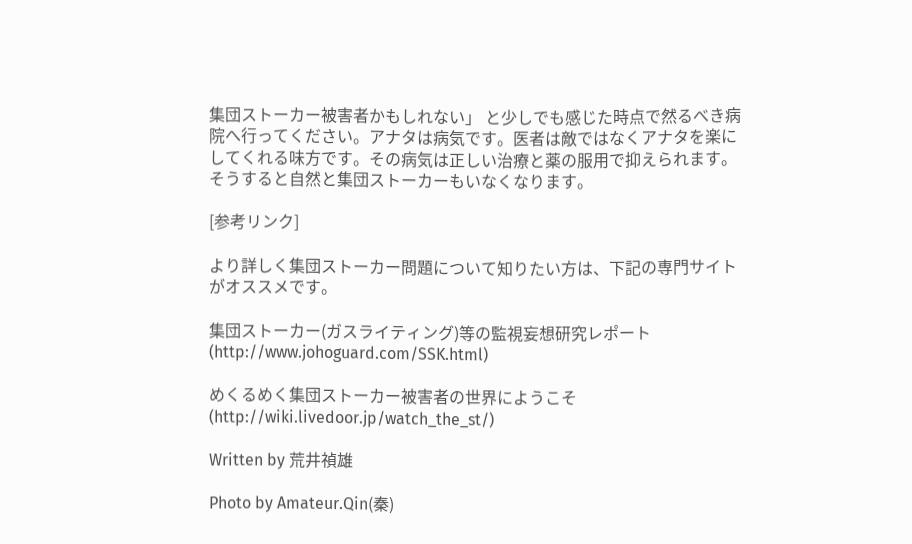集団ストーカー被害者かもしれない」 と少しでも感じた時点で然るべき病院へ行ってください。アナタは病気です。医者は敵ではなくアナタを楽にしてくれる味方です。その病気は正しい治療と薬の服用で抑えられます。 そうすると自然と集団ストーカーもいなくなります。

[参考リンク]

より詳しく集団ストーカー問題について知りたい方は、下記の専門サイトがオススメです。

集団ストーカー(ガスライティング)等の監視妄想研究レポート(http://www.johoguard.com/SSK.html)

めくるめく集団ストーカー被害者の世界にようこそ(http://wiki.livedoor.jp/watch_the_st/)

Written by 荒井禎雄

Photo by Amateur.Qin(秦)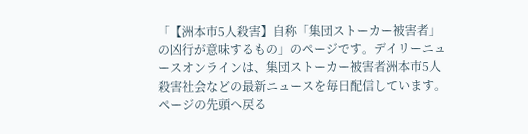「【洲本市5人殺害】自称「集団ストーカー被害者」の凶行が意味するもの」のページです。デイリーニュースオンラインは、集団ストーカー被害者洲本市5人殺害社会などの最新ニュースを毎日配信しています。
ページの先頭へ戻る